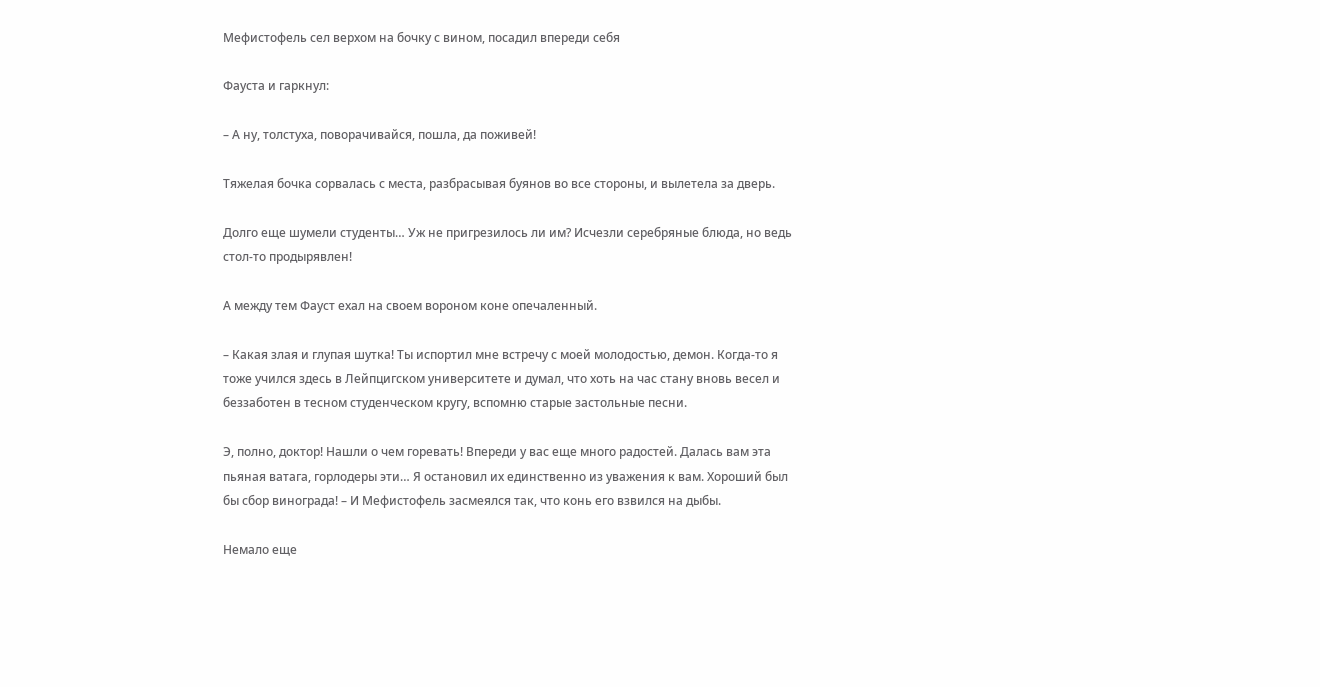Мефистофель сел верхом на бочку с вином, посадил впереди себя

Фауста и гаркнул:

– А ну, толстуха, поворачивайся, пошла, да поживей!

Тяжелая бочка сорвалась с места, разбрасывая буянов во все стороны, и вылетела за дверь.

Долго еще шумели студенты… Уж не пригрезилось ли им? Исчезли серебряные блюда, но ведь стол-то продырявлен!

А между тем Фауст ехал на своем вороном коне опечаленный.

– Какая злая и глупая шутка! Ты испортил мне встречу с моей молодостью, демон. Когда-то я тоже учился здесь в Лейпцигском университете и думал, что хоть на час стану вновь весел и беззаботен в тесном студенческом кругу, вспомню старые застольные песни.

Э, полно, доктор! Нашли о чем горевать! Впереди у вас еще много радостей. Далась вам эта пьяная ватага, горлодеры эти… Я остановил их единственно из уважения к вам. Хороший был бы сбор винограда! – И Мефистофель засмеялся так, что конь его взвился на дыбы.

Немало еще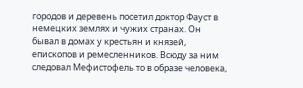городов и деревень посетил доктор Фауст в немецких землях и чужих странах. Он бывал в домах у крестьян и князей, епископов и ремесленников. Всюду за ним следовал Мефистофель то в образе человека,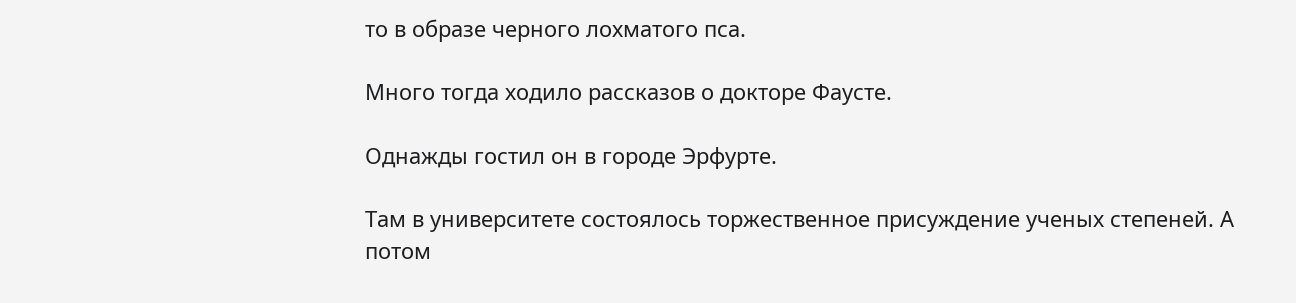то в образе черного лохматого пса.

Много тогда ходило рассказов о докторе Фаусте.

Однажды гостил он в городе Эрфурте.

Там в университете состоялось торжественное присуждение ученых степеней. А потом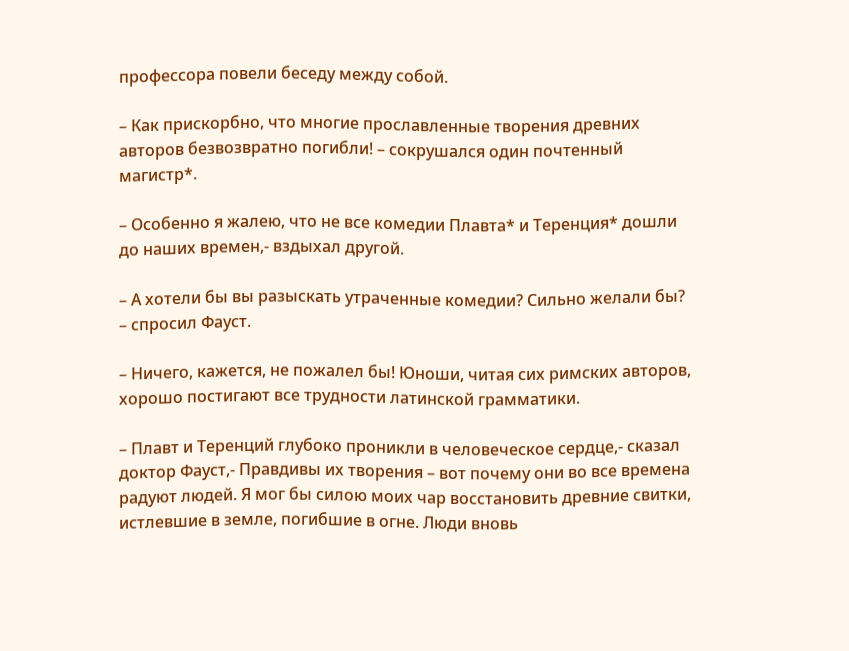профессора повели беседу между собой.

– Как прискорбно, что многие прославленные творения древних авторов безвозвратно погибли! – сокрушался один почтенный магистр*.

– Особенно я жалею, что не все комедии Плавта* и Теренция* дошли до наших времен,- вздыхал другой.

– А хотели бы вы разыскать утраченные комедии? Сильно желали бы? – спросил Фауст.

– Ничего, кажется, не пожалел бы! Юноши, читая сих римских авторов, хорошо постигают все трудности латинской грамматики.

– Плавт и Теренций глубоко проникли в человеческое сердце,- сказал доктор Фауст,- Правдивы их творения – вот почему они во все времена радуют людей. Я мог бы силою моих чар восстановить древние свитки, истлевшие в земле, погибшие в огне. Люди вновь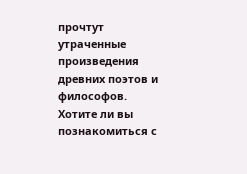прочтут утраченные произведения древних поэтов и философов. Хотите ли вы познакомиться с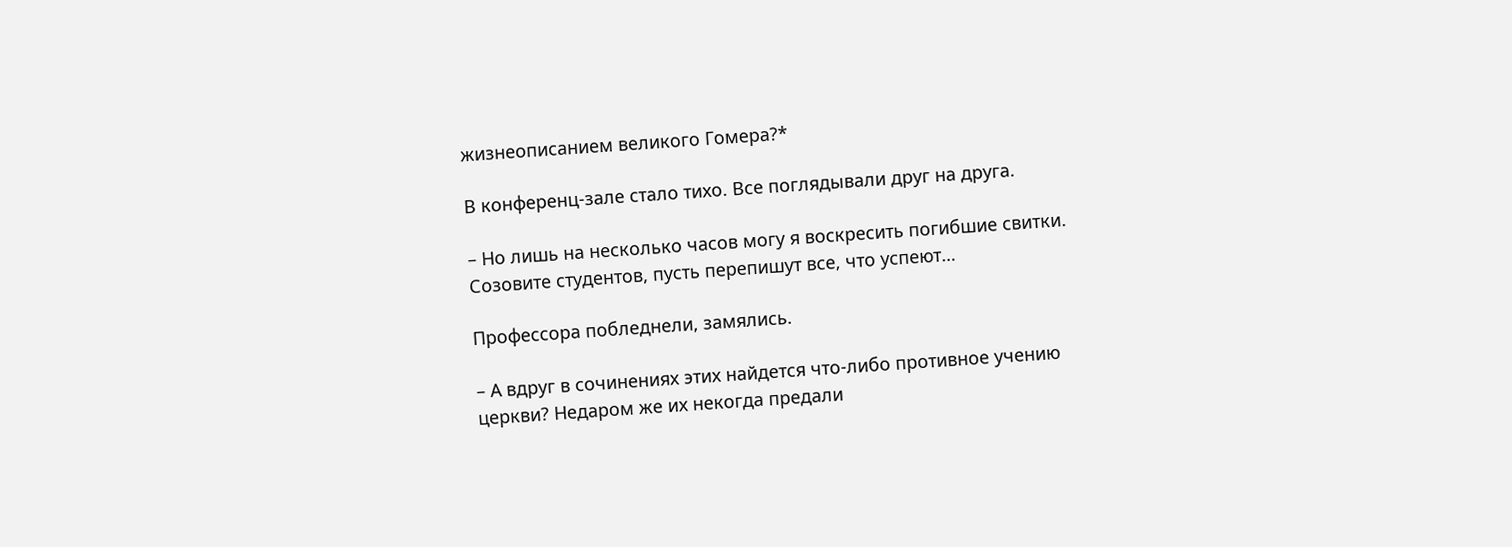жизнеописанием великого Гомера?*

В конференц-зале стало тихо. Все поглядывали друг на друга.

– Но лишь на несколько часов могу я воскресить погибшие свитки. Созовите студентов, пусть перепишут все, что успеют…

Профессора побледнели, замялись.

– А вдруг в сочинениях этих найдется что-либо противное учению церкви? Недаром же их некогда предали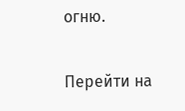огню.

Перейти на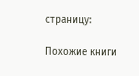страницу:

Похожие книги